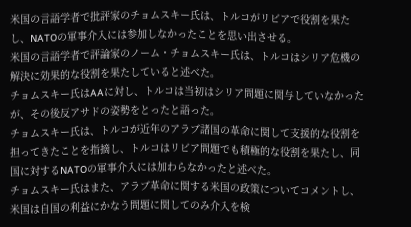米国の言語学者で批評家のチョムスキー氏は、トルコがリビアで役割を果たし、NATOの軍事介入には参加しなかったことを思い出させる。
米国の言語学者で評論家のノーム・チョムスキー氏は、トルコはシリア危機の解決に効果的な役割を果たしていると述べた。
チョムスキー氏はAAに対し、トルコは当初はシリア問題に関与していなかったが、その後反アサドの姿勢をとったと語った。
チョムスキー氏は、トルコが近年のアラブ諸国の革命に関して支援的な役割を担ってきたことを指摘し、トルコはリビア問題でも積極的な役割を果たし、同国に対するNATOの軍事介入には加わらなかったと述べた。
チョムスキー氏はまた、アラブ革命に関する米国の政策についてコメントし、米国は自国の利益にかなう問題に関してのみ介入を検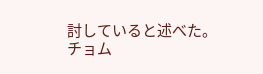討していると述べた。
チョム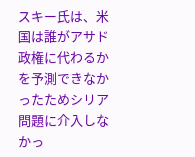スキー氏は、米国は誰がアサド政権に代わるかを予測できなかったためシリア問題に介入しなかっ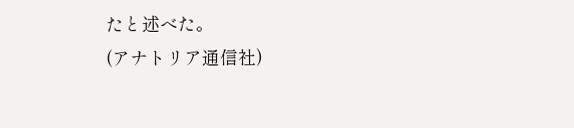たと述べた。
(アナトリア通信社)